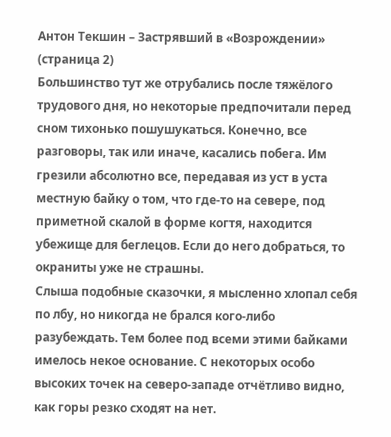Антон Текшин – Застрявший в «Возрождении» (страница 2)
Большинство тут же отрубались после тяжёлого трудового дня, но некоторые предпочитали перед сном тихонько пошушукаться. Конечно, все разговоры, так или иначе, касались побега. Им грезили абсолютно все, передавая из уст в уста местную байку о том, что где-то на севере, под приметной скалой в форме когтя, находится убежище для беглецов. Если до него добраться, то окраниты уже не страшны.
Слыша подобные сказочки, я мысленно хлопал себя по лбу, но никогда не брался кого-либо разубеждать. Тем более под всеми этими байками имелось некое основание. С некоторых особо высоких точек на северо-западе отчётливо видно, как горы резко сходят на нет.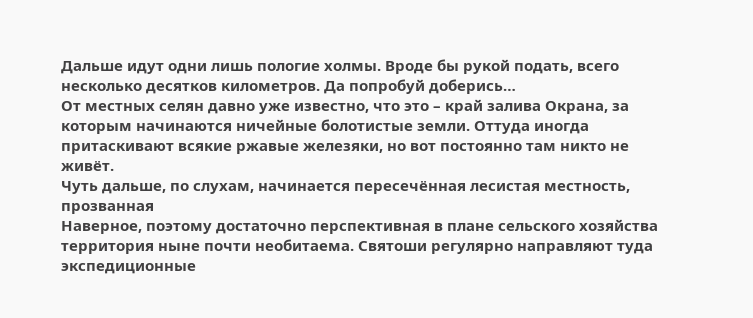Дальше идут одни лишь пологие холмы. Вроде бы рукой подать, всего несколько десятков километров. Да попробуй доберись…
От местных селян давно уже известно, что это – край залива Окрана, за которым начинаются ничейные болотистые земли. Оттуда иногда притаскивают всякие ржавые железяки, но вот постоянно там никто не живёт.
Чуть дальше, по слухам, начинается пересечённая лесистая местность, прозванная
Наверное, поэтому достаточно перспективная в плане сельского хозяйства территория ныне почти необитаема. Святоши регулярно направляют туда экспедиционные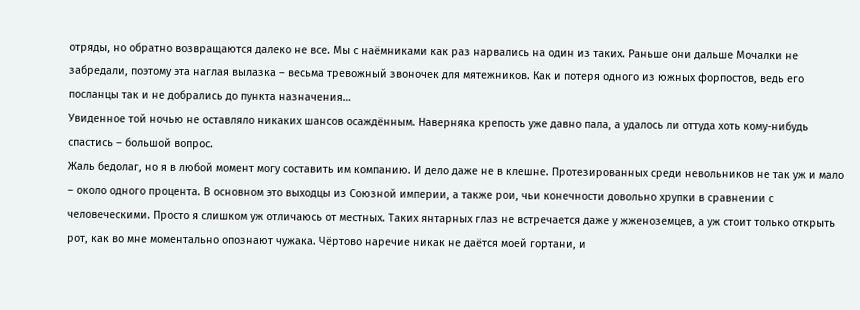отряды, но обратно возвращаются далеко не все. Мы с наёмниками как раз нарвались на один из таких. Раньше они дальше Мочалки не забредали, поэтому эта наглая вылазка – весьма тревожный звоночек для мятежников. Как и потеря одного из южных форпостов, ведь его посланцы так и не добрались до пункта назначения…
Увиденное той ночью не оставляло никаких шансов осаждённым. Наверняка крепость уже давно пала, а удалось ли оттуда хоть кому-нибудь спастись – большой вопрос.
Жаль бедолаг, но я в любой момент могу составить им компанию. И дело даже не в клешне. Протезированных среди невольников не так уж и мало – около одного процента. В основном это выходцы из Союзной империи, а также рои, чьи конечности довольно хрупки в сравнении с человеческими. Просто я слишком уж отличаюсь от местных. Таких янтарных глаз не встречается даже у жженоземцев, а уж стоит только открыть рот, как во мне моментально опознают чужака. Чёртово наречие никак не даётся моей гортани, и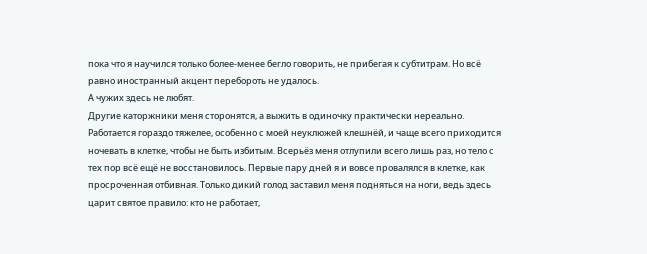пока что я научился только более-менее бегло говорить, не прибегая к субтитрам. Но всё равно иностранный акцент перебороть не удалось.
А чужих здесь не любят.
Другие каторжники меня сторонятся, а выжить в одиночку практически нереально. Работается гораздо тяжелее, особенно с моей неуклюжей клешнёй, и чаще всего приходится ночевать в клетке, чтобы не быть избитым. Всерьёз меня отлупили всего лишь раз, но тело с тех пор всё ещё не восстановилось. Первые пару дней я и вовсе провалялся в клетке, как просроченная отбивная. Только дикий голод заставил меня подняться на ноги, ведь здесь царит святое правило: кто не работает,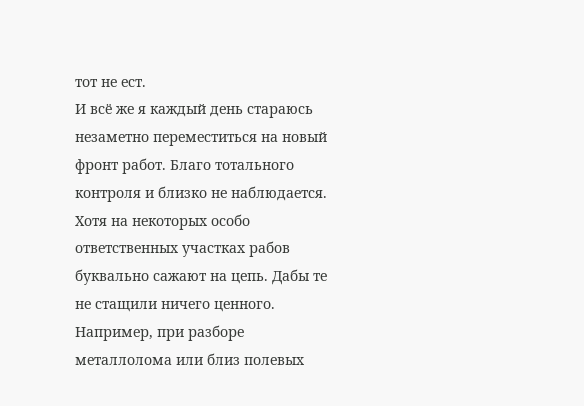тот не ест.
И всё же я каждый день стараюсь незаметно переместиться на новый фронт работ. Благо тотального контроля и близко не наблюдается. Хотя на некоторых особо ответственных участках рабов буквально сажают на цепь. Дабы те не стащили ничего ценного. Например, при разборе металлолома или близ полевых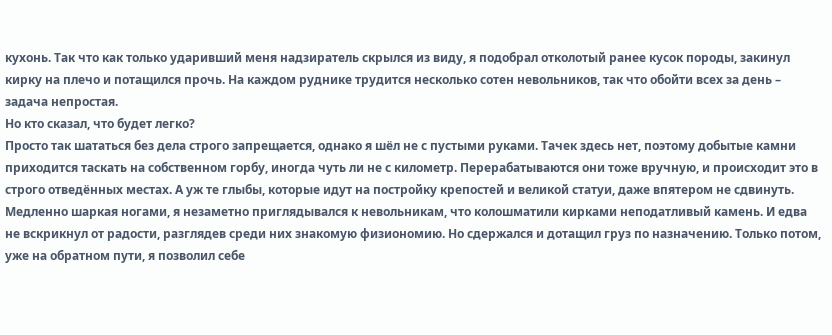кухонь. Так что как только ударивший меня надзиратель скрылся из виду, я подобрал отколотый ранее кусок породы, закинул кирку на плечо и потащился прочь. На каждом руднике трудится несколько сотен невольников, так что обойти всех за день – задача непростая.
Но кто сказал, что будет легко?
Просто так шататься без дела строго запрещается, однако я шёл не с пустыми руками. Тачек здесь нет, поэтому добытые камни приходится таскать на собственном горбу, иногда чуть ли не с километр. Перерабатываются они тоже вручную, и происходит это в строго отведённых местах. А уж те глыбы, которые идут на постройку крепостей и великой статуи, даже впятером не сдвинуть.
Медленно шаркая ногами, я незаметно приглядывался к невольникам, что колошматили кирками неподатливый камень. И едва не вскрикнул от радости, разглядев среди них знакомую физиономию. Но сдержался и дотащил груз по назначению. Только потом, уже на обратном пути, я позволил себе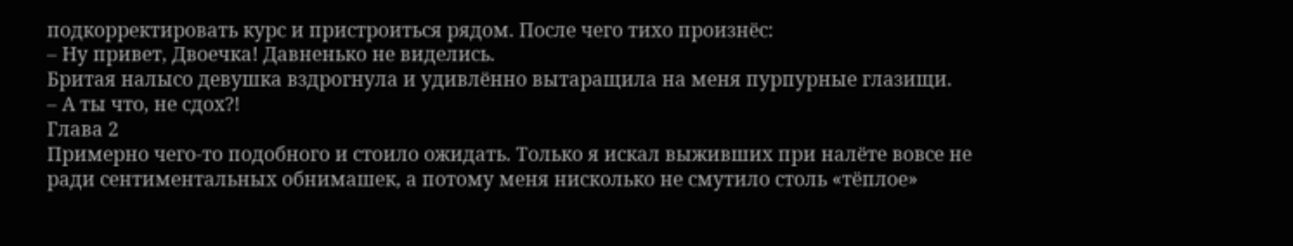подкорректировать курс и пристроиться рядом. После чего тихо произнёс:
– Ну привет, Двоечка! Давненько не виделись.
Бритая налысо девушка вздрогнула и удивлённо вытаращила на меня пурпурные глазищи.
– А ты что, не сдох?!
Глава 2
Примерно чего-то подобного и стоило ожидать. Только я искал выживших при налёте вовсе не ради сентиментальных обнимашек, а потому меня нисколько не смутило столь «тёплое»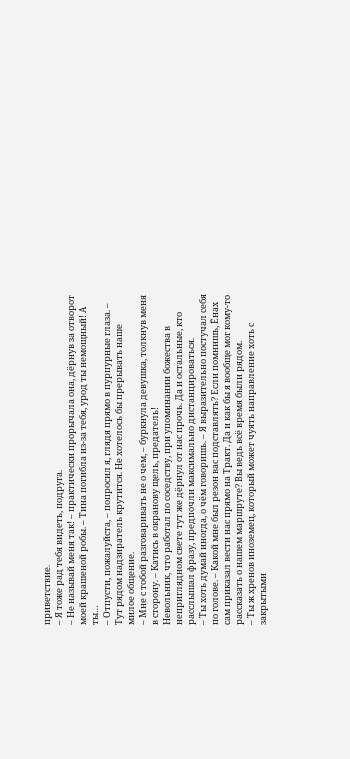приветствие.
– Я тоже рад тебя видеть, подруга.
– Не называй меня так! – практически прорычала она, дёрнув за отворот моей крашеной робы. – Тина погибла из-за тебя, урод ты немощный! А ты…
– Отпусти, пожалуйста, – попросил я, глядя прямо в пурпурные глаза. – Тут рядом надзиратель крутится. Не хотелось бы прерывать наше милое общение.
– Мне с тобой разговаривать не о чем, – буркнула девушка, толкнув меня в сторону. – Катись в окранову щель, предатель!
Невольник, что работал по соседству, при упоминании божества в неприглядном свете тут же дёрнул от нас прочь. Да и остальные, кто расслышал фразу, предпочли максимально дистанцироваться.
– Ты хоть думай иногда, о чём говоришь. – Я выразительно постучал себя по голове. – Какой мне был резон вас подставлять? Если помнишь, Ёнах сам приказал вести нас прямо на Тракт. Да и как бы я вообще мог кому-то рассказать о нашем маршруте? Вы ведь всё время были рядом.
– Ты ж хренов иноземец, который может чуять направление хоть с закрытыми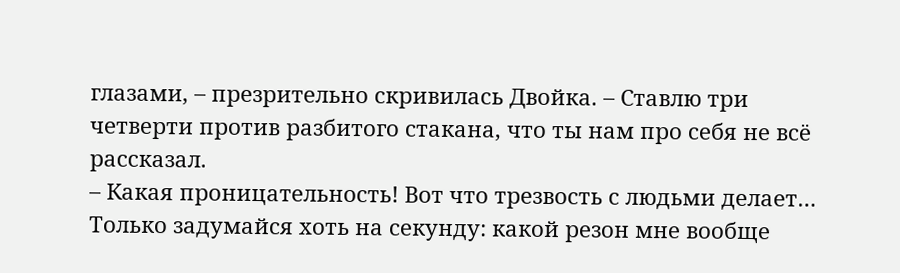глазами, – презрительно скривилась Двойка. – Ставлю три четверти против разбитого стакана, что ты нам про себя не всё рассказал.
– Какая проницательность! Вот что трезвость с людьми делает… Только задумайся хоть на секунду: какой резон мне вообще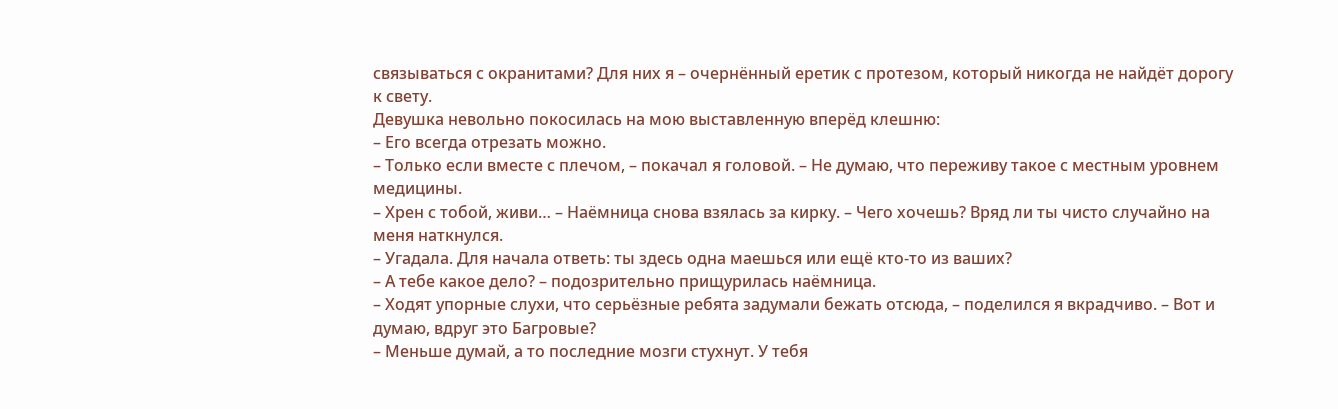связываться с окранитами? Для них я – очернённый еретик с протезом, который никогда не найдёт дорогу к свету.
Девушка невольно покосилась на мою выставленную вперёд клешню:
– Его всегда отрезать можно.
– Только если вместе с плечом, – покачал я головой. – Не думаю, что переживу такое с местным уровнем медицины.
– Хрен с тобой, живи… – Наёмница снова взялась за кирку. – Чего хочешь? Вряд ли ты чисто случайно на меня наткнулся.
– Угадала. Для начала ответь: ты здесь одна маешься или ещё кто-то из ваших?
– А тебе какое дело? – подозрительно прищурилась наёмница.
– Ходят упорные слухи, что серьёзные ребята задумали бежать отсюда, – поделился я вкрадчиво. – Вот и думаю, вдруг это Багровые?
– Меньше думай, а то последние мозги стухнут. У тебя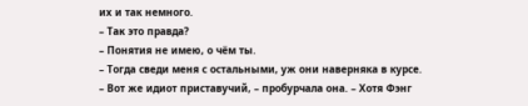их и так немного.
– Так это правда?
– Понятия не имею, о чём ты.
– Тогда сведи меня с остальными, уж они наверняка в курсе.
– Вот же идиот приставучий, – пробурчала она. – Хотя Фэнг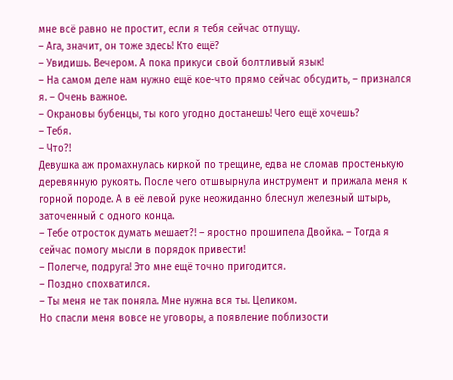мне всё равно не простит, если я тебя сейчас отпущу.
– Ага, значит, он тоже здесь! Кто ещё?
– Увидишь. Вечером. А пока прикуси свой болтливый язык!
– На самом деле нам нужно ещё кое-что прямо сейчас обсудить, – признался я. – Очень важное.
– Окрановы бубенцы, ты кого угодно достанешь! Чего ещё хочешь?
– Тебя.
– Что?!
Девушка аж промахнулась киркой по трещине, едва не сломав простенькую деревянную рукоять. После чего отшвырнула инструмент и прижала меня к горной породе. А в её левой руке неожиданно блеснул железный штырь, заточенный с одного конца.
– Тебе отросток думать мешает?! – яростно прошипела Двойка. – Тогда я сейчас помогу мысли в порядок привести!
– Полегче, подруга! Это мне ещё точно пригодится.
– Поздно спохватился.
– Ты меня не так поняла. Мне нужна вся ты. Целиком.
Но спасли меня вовсе не уговоры, а появление поблизости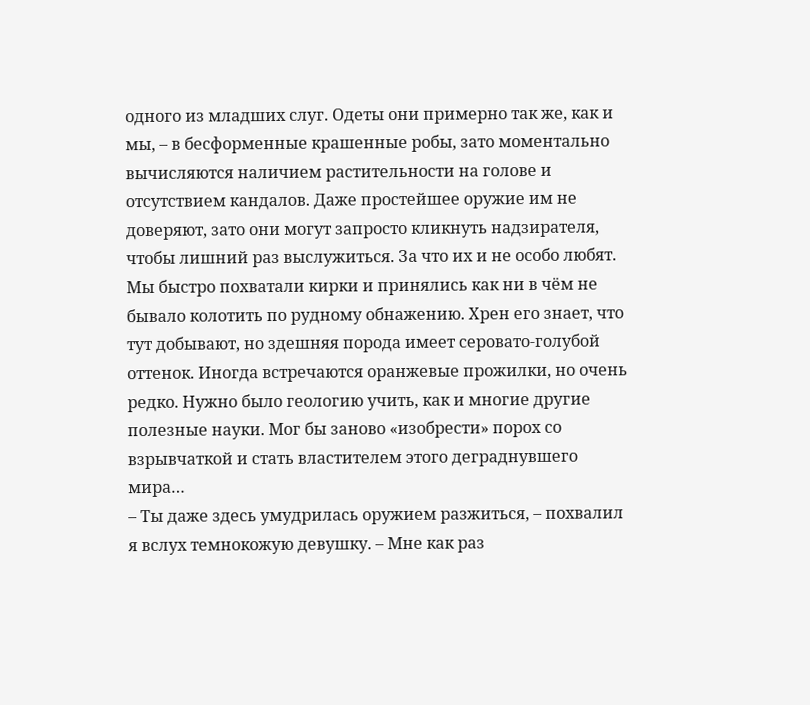одного из младших слуг. Одеты они примерно так же, как и мы, – в бесформенные крашенные робы, зато моментально вычисляются наличием растительности на голове и отсутствием кандалов. Даже простейшее оружие им не доверяют, зато они могут запросто кликнуть надзирателя, чтобы лишний раз выслужиться. За что их и не особо любят.
Мы быстро похватали кирки и принялись как ни в чём не бывало колотить по рудному обнажению. Хрен его знает, что тут добывают, но здешняя порода имеет серовато-голубой оттенок. Иногда встречаются оранжевые прожилки, но очень редко. Нужно было геологию учить, как и многие другие полезные науки. Мог бы заново «изобрести» порох со взрывчаткой и стать властителем этого деграднувшего мира…
– Ты даже здесь умудрилась оружием разжиться, – похвалил я вслух темнокожую девушку. – Мне как раз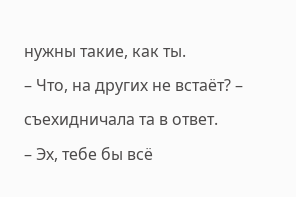нужны такие, как ты.
– Что, на других не встаёт? – съехидничала та в ответ.
– Эх, тебе бы всё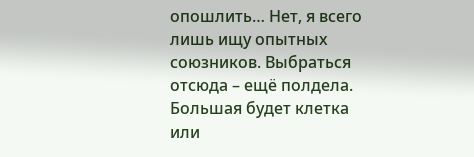опошлить… Нет, я всего лишь ищу опытных союзников. Выбраться отсюда – ещё полдела. Большая будет клетка или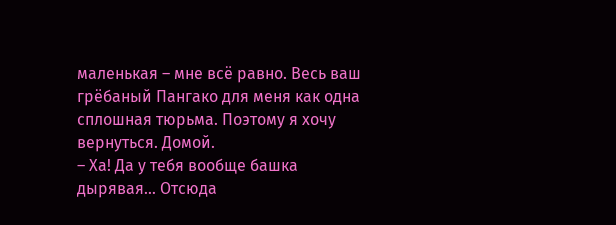маленькая – мне всё равно. Весь ваш грёбаный Пангако для меня как одна сплошная тюрьма. Поэтому я хочу вернуться. Домой.
– Ха! Да у тебя вообще башка дырявая… Отсюда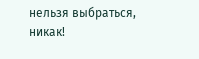нельзя выбраться, никак!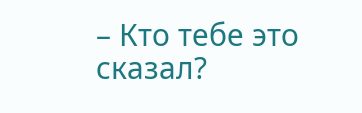– Кто тебе это сказал?